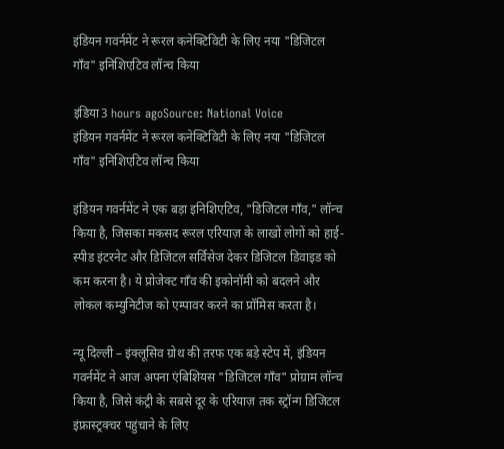इंडियन गवर्नमेंट ने रूरल कनेक्टिविटी के लिए नया "डिजिटल गाँव" इनिशिएटिव लॉन्च किया

इंडिया3 hours agoSource: National Voice
इंडियन गवर्नमेंट ने रूरल कनेक्टिविटी के लिए नया "डिजिटल गाँव" इनिशिएटिव लॉन्च किया

इंडियन गवर्नमेंट ने एक बड़ा इनिशिएटिव, "डिजिटल गाँव," लॉन्च किया है, जिसका मकसद रूरल एरियाज़ के लाखों लोगों को हाई-स्पीड इंटरनेट और डिजिटल सर्विसेज देकर डिजिटल डिवाइड को कम करना है। ये प्रोजेक्ट गाँव की इकोनॉमी को बदलने और लोकल कम्युनिटीज को एम्पावर करने का प्रॉमिस करता है।

न्यू दिल्ली – इंक्लूसिव ग्रोथ की तरफ एक बड़े स्टेप में, इंडियन गवर्नमेंट ने आज अपना एंबिशियस "डिजिटल गाँव" प्रोग्राम लॉन्च किया है, जिसे कंट्री के सबसे दूर के एरियाज़ तक स्ट्रॉन्ग डिजिटल इंफ्रास्ट्रक्चर पहुंचाने के लिए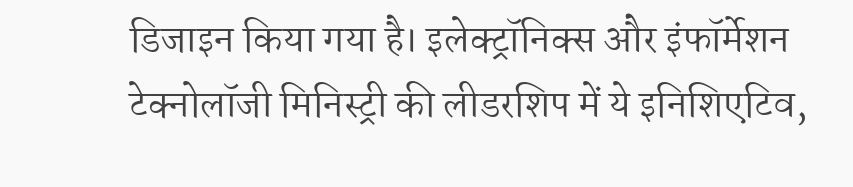डिजाइन किया गया है। इलेक्ट्रॉनिक्स और इंफॉर्मेशन टेक्नोलॉजी मिनिस्ट्री की लीडरशिप में ये इनिशिएटिव,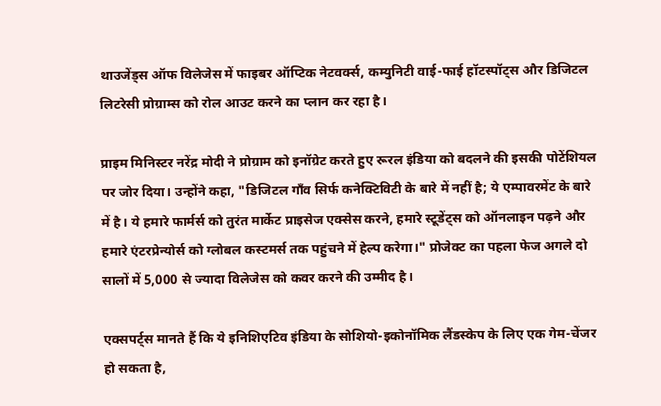थाउजेंड्स ऑफ विलेजेस में फाइबर ऑप्टिक नेटवर्क्स, कम्युनिटी वाई-फाई हॉटस्पॉट्स और डिजिटल लिटरेसी प्रोग्राम्स को रोल आउट करने का प्लान कर रहा है।

प्राइम मिनिस्टर नरेंद्र मोदी ने प्रोग्राम को इनॉग्रेट करते हुए रूरल इंडिया को बदलने की इसकी पोटेंशियल पर जोर दिया। उन्होंने कहा, "डिजिटल गाँव सिर्फ कनेक्टिविटी के बारे में नहीं है; ये एम्पावरमेंट के बारे में है। ये हमारे फार्मर्स को तुरंत मार्केट प्राइसेज एक्सेस करने, हमारे स्टूडेंट्स को ऑनलाइन पढ़ने और हमारे एंटरप्रेन्योर्स को ग्लोबल कस्टमर्स तक पहुंचने में हेल्प करेगा।" प्रोजेक्ट का पहला फेज अगले दो सालों में 5,000 से ज्यादा विलेजेस को कवर करने की उम्मीद है।

एक्सपर्ट्स मानते हैं कि ये इनिशिएटिव इंडिया के सोशियो-इकोनॉमिक लैंडस्केप के लिए एक गेम-चेंजर हो सकता है,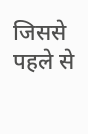जिससे पहले से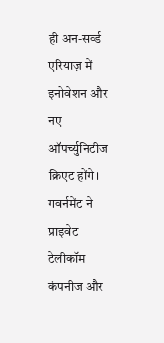ही अन-सर्व्ड एरियाज़ में इनोवेशन और नए ऑपर्च्युनिटीज क्रिएट होंगे। गवर्नमेंट ने प्राइवेट टेलीकॉम कंपनीज और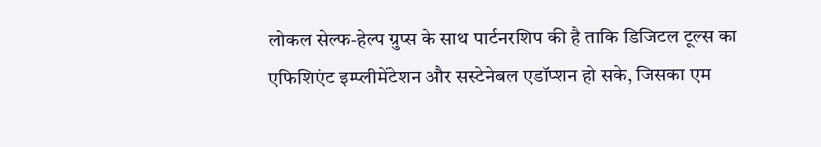लोकल सेल्फ-हेल्प ग्रुप्स के साथ पार्टनरशिप की है ताकि डिजिटल टूल्स का एफिशिएंट इम्प्लीमेंटेशन और सस्टेनेबल एडॉप्शन हो सके, जिसका एम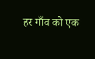हर गाँव को एक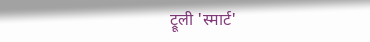ट्रूली 'स्मार्ट'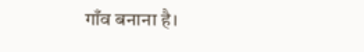गाँव बनाना है।